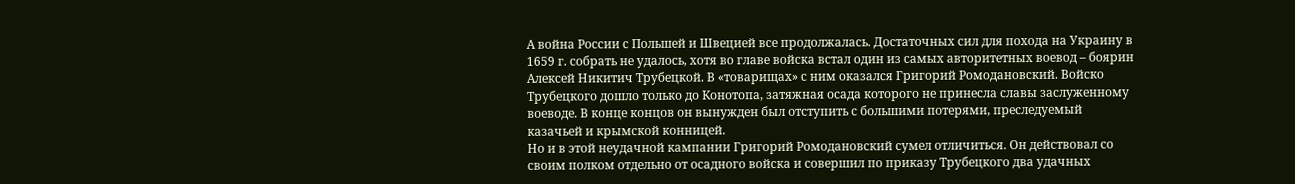А война России с Польшей и Швецией все продолжалась. Достаточных сил для похода на Украину в 1659 г. собрать не удалось, хотя во главе войска встал один из самых авторитетных воевод – боярин Алексей Никитич Трубецкой. В «товарищах» с ним оказался Григорий Ромодановский. Войско Трубецкого дошло только до Конотопа, затяжная осада которого не принесла славы заслуженному воеводе. В конце концов он вынужден был отступить с большими потерями, преследуемый казачьей и крымской конницей.
Но и в этой неудачной кампании Григорий Ромодановский сумел отличиться. Он действовал со своим полком отдельно от осадного войска и совершил по приказу Трубецкого два удачных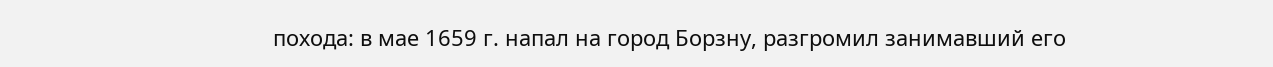похода: в мае 1659 г. напал на город Борзну, разгромил занимавший его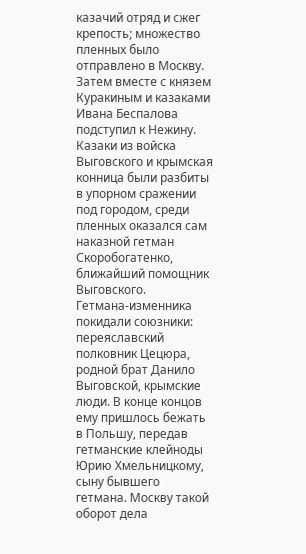казачий отряд и сжег крепость; множество пленных было отправлено в Москву. Затем вместе с князем Куракиным и казаками Ивана Беспалова подступил к Нежину. Казаки из войска Выговского и крымская конница были разбиты в упорном сражении под городом, среди пленных оказался сам наказной гетман Скоробогатенко, ближайший помощник Выговского.
Гетмана-изменника покидали союзники: переяславский полковник Цецюра, родной брат Данило Выговской, крымские люди. В конце концов ему пришлось бежать в Польшу, передав гетманские клейноды Юрию Хмельницкому, сыну бывшего гетмана. Москву такой оборот дела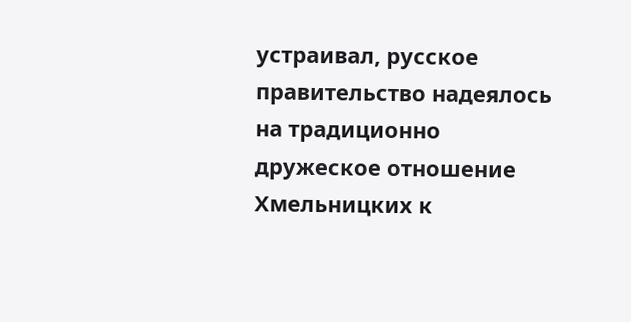устраивал, русское правительство надеялось на традиционно дружеское отношение Хмельницких к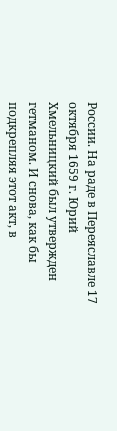России. На раде в Переяславле 17 октября 1659 г. Юрий Хмельницкий был утвержден гетманом. И снова, как бы подкрепляя этот акт, в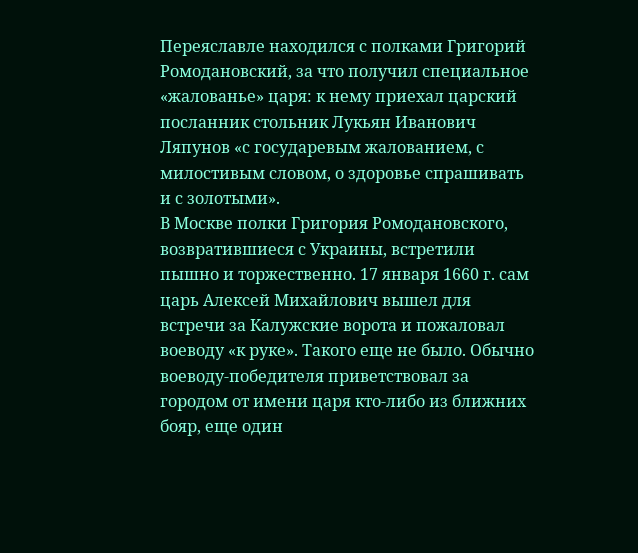Переяславле находился с полками Григорий Ромодановский, за что получил специальное «жалованье» царя: к нему приехал царский посланник стольник Лукьян Иванович Ляпунов «с государевым жалованием, с милостивым словом, о здоровье спрашивать и с золотыми».
В Москве полки Григория Ромодановского, возвратившиеся с Украины, встретили пышно и торжественно. 17 января 1660 г. сам царь Алексей Михайлович вышел для встречи за Калужские ворота и пожаловал воеводу «к руке». Такого еще не было. Обычно воеводу-победителя приветствовал за городом от имени царя кто-либо из ближних бояр, еще один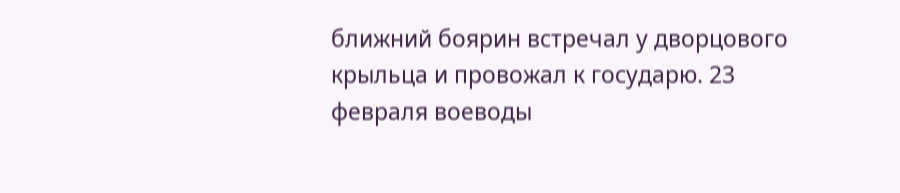ближний боярин встречал у дворцового крыльца и провожал к государю. 23 февраля воеводы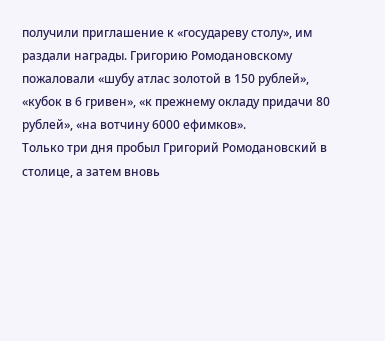получили приглашение к «государеву столу», им раздали награды. Григорию Ромодановскому пожаловали «шубу атлас золотой в 150 рублей», «кубок в 6 гривен», «к прежнему окладу придачи 80 рублей», «на вотчину 6000 ефимков».
Только три дня пробыл Григорий Ромодановский в столице, а затем вновь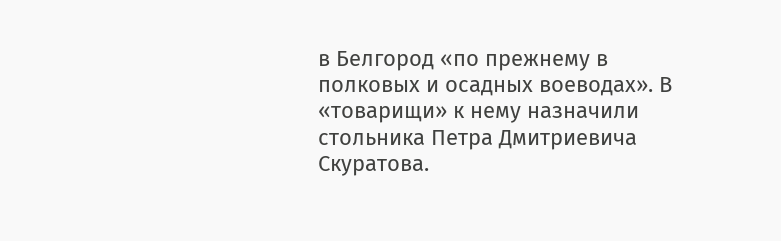в Белгород «по прежнему в полковых и осадных воеводах». В «товарищи» к нему назначили стольника Петра Дмитриевича Скуратова.